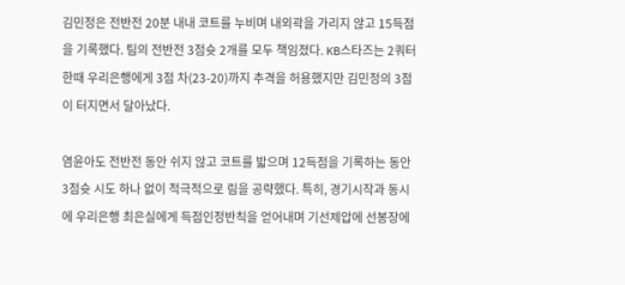김민정은 전반전 20분 내내 코트를 누비며 내외곽을 가리지 않고 15득점을 기록했다. 팀의 전반전 3점슛 2개를 모두 책임졌다. KB스타즈는 2쿼터 한때 우리은행에게 3점 차(23-20)까지 추격을 허용했지만 김민정의 3점이 터지면서 달아났다.

염윤아도 전반전 동안 쉬지 않고 코트를 밟으며 12득점을 기록하는 동안 3점슛 시도 하나 없이 적극적으로 림을 공략했다. 특히, 경기시작과 동시에 우리은행 최은실에게 득점인정반칙을 얻어내며 기선제압에 선봉장에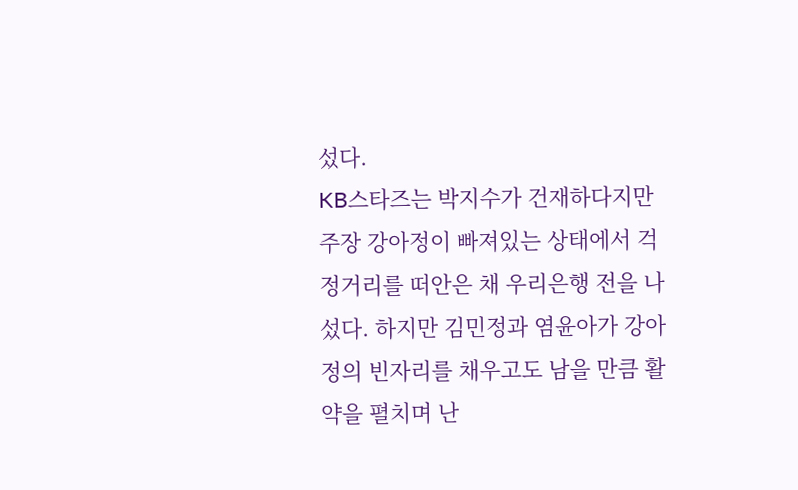섰다.
KB스타즈는 박지수가 건재하다지만 주장 강아정이 빠져있는 상태에서 걱정거리를 떠안은 채 우리은행 전을 나섰다. 하지만 김민정과 염윤아가 강아정의 빈자리를 채우고도 남을 만큼 활약을 펼치며 난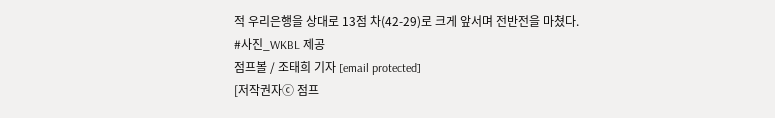적 우리은행을 상대로 13점 차(42-29)로 크게 앞서며 전반전을 마쳤다.
#사진_WKBL 제공
점프볼 / 조태희 기자 [email protected]
[저작권자ⓒ 점프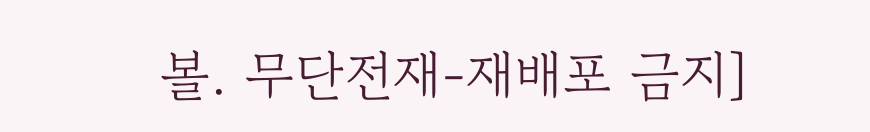볼. 무단전재-재배포 금지]